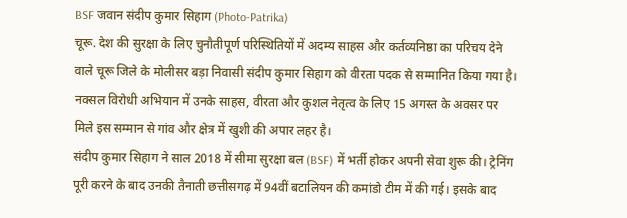BSF जवान संदीप कुमार सिहाग (Photo-Patrika)
चूरू. देश की सुरक्षा के लिए चुनौतीपूर्ण परिस्थितियों में अदम्य साहस और कर्तव्यनिष्ठा का परिचय देने वाले चूरू जिले के मोलीसर बड़ा निवासी संदीप कुमार सिहाग को वीरता पदक से सम्मानित किया गया है। नक्सल विरोधी अभियान में उनके साहस, वीरता और कुशल नेतृत्व के लिए 15 अगस्त के अवसर पर मिले इस सम्मान से गांव और क्षेत्र में खुशी की अपार लहर है।
संदीप कुमार सिहाग ने साल 2018 में सीमा सुरक्षा बल (BSF) में भर्ती होकर अपनी सेवा शुरू की। ट्रेनिंग पूरी करने के बाद उनकी तैनाती छत्तीसगढ़ में 94वीं बटालियन की कमांडो टीम में की गई। इसके बाद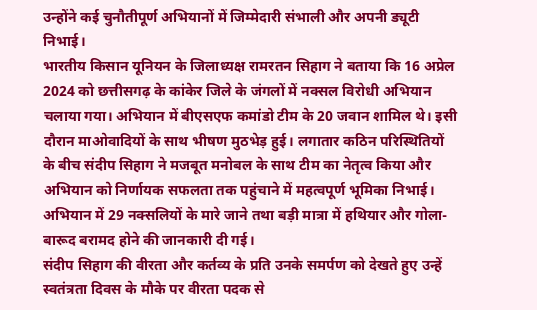उन्होंने कई चुनौतीपूर्ण अभियानों में जिम्मेदारी संभाली और अपनी ड्यूटी निभाई।
भारतीय किसान यूनियन के जिलाध्यक्ष रामरतन सिहाग ने बताया कि 16 अप्रेल 2024 को छत्तीसगढ़ के कांकेर जिले के जंगलों में नक्सल विरोधी अभियान चलाया गया। अभियान में बीएसएफ कमांडो टीम के 20 जवान शामिल थे। इसी दौरान माओवादियों के साथ भीषण मुठभेड़ हुई। लगातार कठिन परिस्थितियों के बीच संदीप सिहाग ने मजबूत मनोबल के साथ टीम का नेतृत्व किया और अभियान को निर्णायक सफलता तक पहुंचाने में महत्वपूर्ण भूमिका निभाई। अभियान में 29 नक्सलियों के मारे जाने तथा बड़ी मात्रा में हथियार और गोला-बारूद बरामद होने की जानकारी दी गई।
संदीप सिहाग की वीरता और कर्तव्य के प्रति उनके समर्पण को देखते हुए उन्हें स्वतंत्रता दिवस के मौके पर वीरता पदक से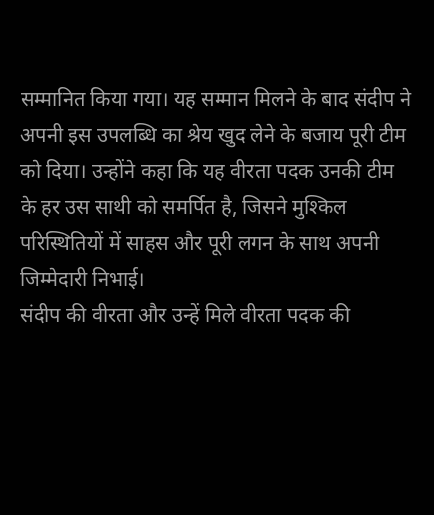सम्मानित किया गया। यह सम्मान मिलने के बाद संदीप ने अपनी इस उपलब्धि का श्रेय खुद लेने के बजाय पूरी टीम को दिया। उन्होंने कहा कि यह वीरता पदक उनकी टीम के हर उस साथी को समर्पित है, जिसने मुश्किल परिस्थितियों में साहस और पूरी लगन के साथ अपनी जिम्मेदारी निभाई।
संदीप की वीरता और उन्हें मिले वीरता पदक की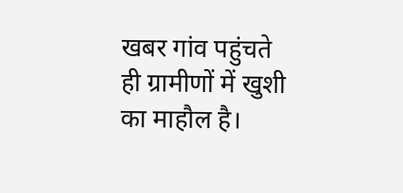खबर गांव पहुंचते ही ग्रामीणों में खुशी का माहौल है।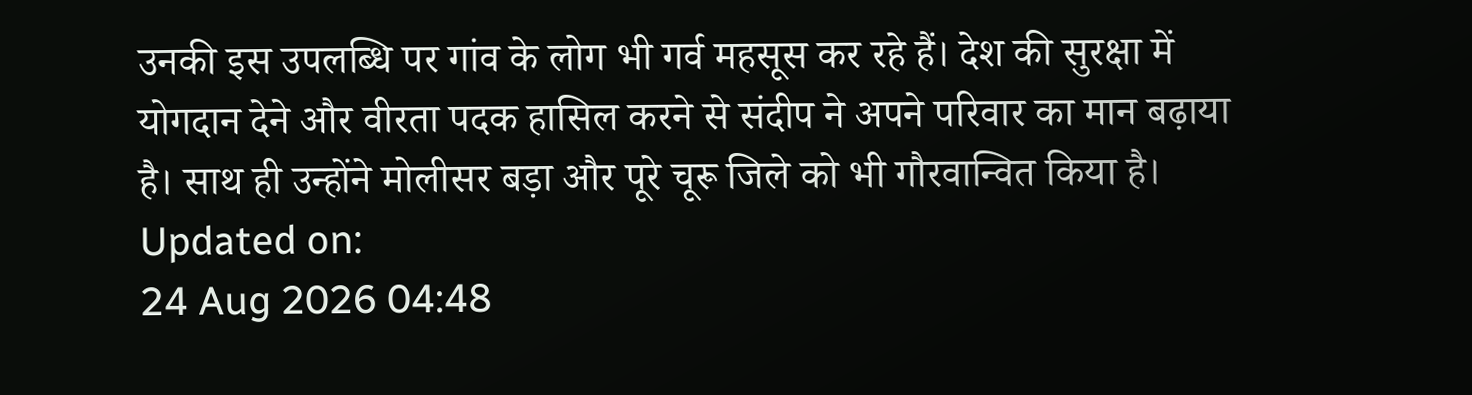उनकी इस उपलब्धि पर गांव के लोग भी गर्व महसूस कर रहे हैं। देश की सुरक्षा में योगदान देने और वीरता पदक हासिल करने से संदीप ने अपने परिवार का मान बढ़ाया है। साथ ही उन्होंने मोलीसर बड़ा और पूरे चूरू जिले को भी गौरवान्वित किया है।
Updated on:
24 Aug 2026 04:48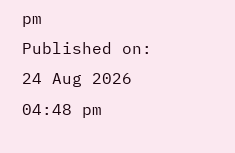pm
Published on:
24 Aug 2026 04:48 pm